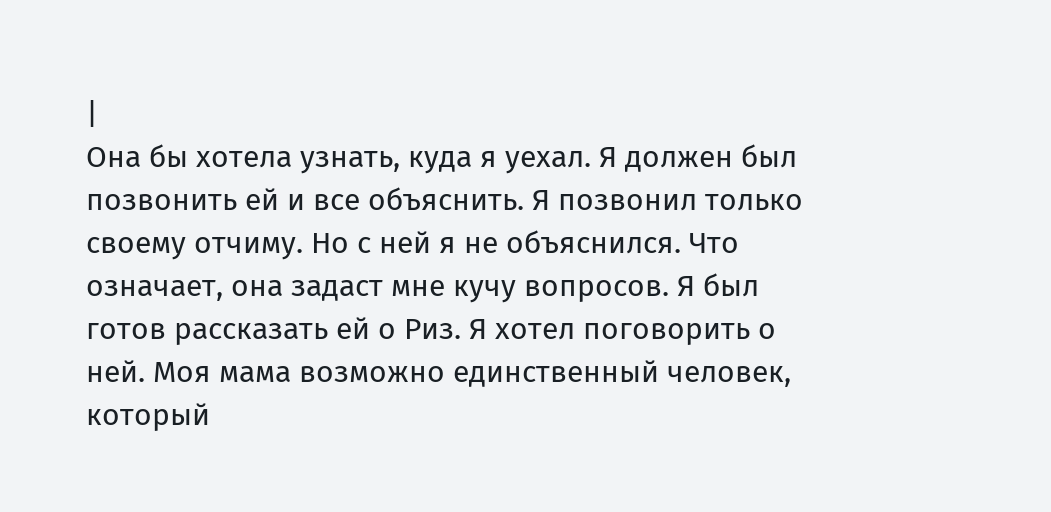|
Она бы хотела узнать, куда я уехал. Я должен был позвонить ей и все объяснить. Я позвонил только своему отчиму. Но с ней я не объяснился. Что означает, она задаст мне кучу вопросов. Я был готов рассказать ей о Риз. Я хотел поговорить о ней. Моя мама возможно единственный человек, который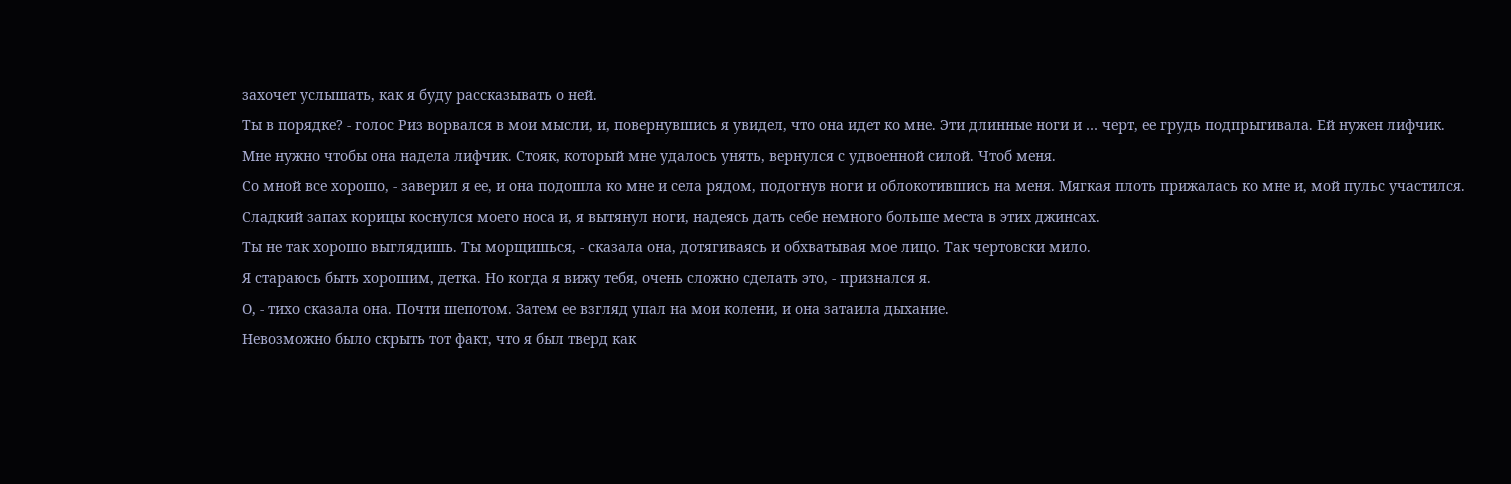захочет услышать, как я буду рассказывать о ней.
Ты в порядке? - голос Риз ворвался в мои мысли, и, повернувшись я увидел, что она идет ко мне. Эти длинные ноги и … черт, ее грудь подпрыгивала. Ей нужен лифчик. Мне нужно чтобы она надела лифчик. Стояк, который мне удалось унять, вернулся с удвоенной силой. Чтоб меня.
Со мной все хорошо, - заверил я ее, и она подошла ко мне и села рядом, подогнув ноги и облокотившись на меня. Мягкая плоть прижалась ко мне и, мой пульс участился. Сладкий запах корицы коснулся моего носа и, я вытянул ноги, надеясь дать себе немного больше места в этих джинсах.
Ты не так хорошо выглядишь. Ты морщишься, - сказала она, дотягиваясь и обхватывая мое лицо. Так чертовски мило.
Я стараюсь быть хорошим, детка. Но когда я вижу тебя, очень сложно сделать это, - признался я.
О, - тихо сказала она. Почти шепотом. Затем ее взгляд упал на мои колени, и она затаила дыхание.
Невозможно было скрыть тот факт, что я был тверд как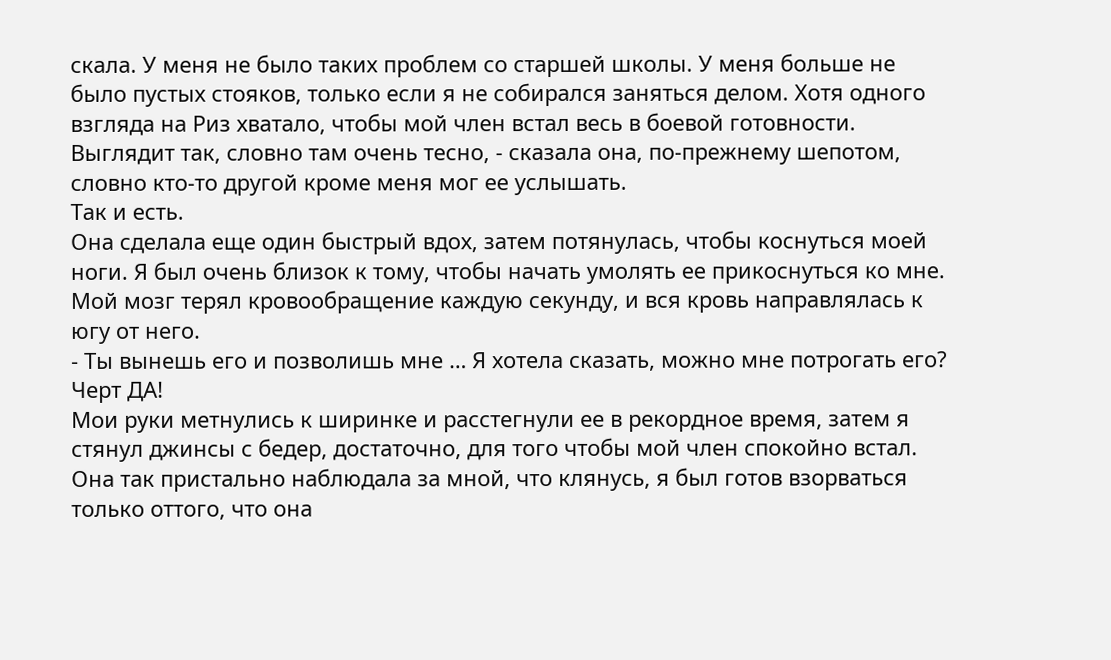скала. У меня не было таких проблем со старшей школы. У меня больше не было пустых стояков, только если я не собирался заняться делом. Хотя одного взгляда на Риз хватало, чтобы мой член встал весь в боевой готовности.
Выглядит так, словно там очень тесно, - сказала она, по-прежнему шепотом, словно кто-то другой кроме меня мог ее услышать.
Так и есть.
Она сделала еще один быстрый вдох, затем потянулась, чтобы коснуться моей ноги. Я был очень близок к тому, чтобы начать умолять ее прикоснуться ко мне. Мой мозг терял кровообращение каждую секунду, и вся кровь направлялась к югу от него.
- Ты вынешь его и позволишь мне … Я хотела сказать, можно мне потрогать его?
Черт ДА!
Мои руки метнулись к ширинке и расстегнули ее в рекордное время, затем я стянул джинсы с бедер, достаточно, для того чтобы мой член спокойно встал. Она так пристально наблюдала за мной, что клянусь, я был готов взорваться только оттого, что она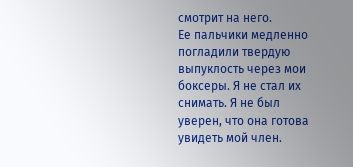смотрит на него.
Ее пальчики медленно погладили твердую выпуклость через мои боксеры. Я не стал их снимать. Я не был уверен, что она готова увидеть мой член.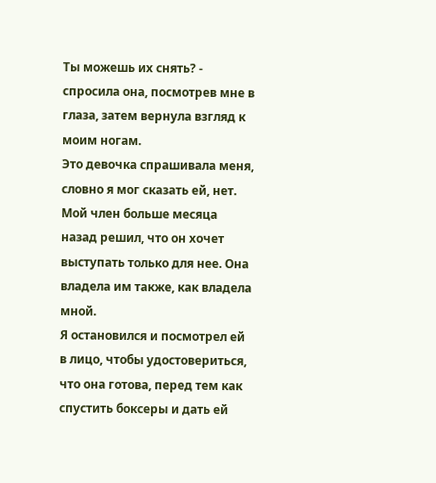Ты можешь их снять? - спросила она, посмотрев мне в глаза, затем вернула взгляд к моим ногам.
Это девочка спрашивала меня, словно я мог сказать ей, нет. Мой член больше месяца назад решил, что он хочет выступать только для нее. Она владела им также, как владела мной.
Я остановился и посмотрел ей в лицо, чтобы удостовериться, что она готова, перед тем как спустить боксеры и дать ей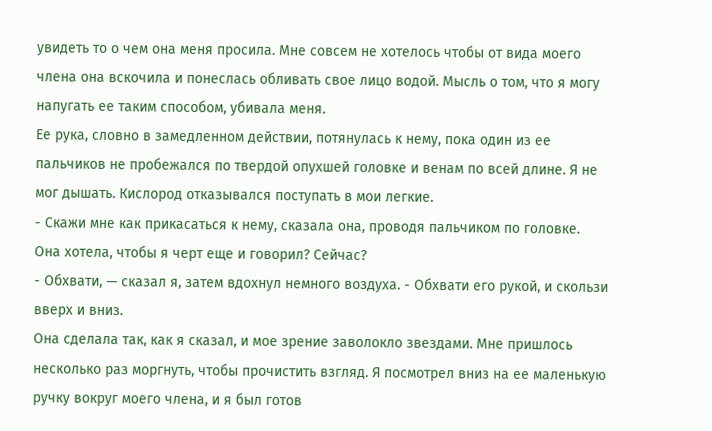увидеть то о чем она меня просила. Мне совсем не хотелось чтобы от вида моего члена она вскочила и понеслась обливать свое лицо водой. Мысль о том, что я могу напугать ее таким способом, убивала меня.
Ее рука, словно в замедленном действии, потянулась к нему, пока один из ее пальчиков не пробежался по твердой опухшей головке и венам по всей длине. Я не мог дышать. Кислород отказывался поступать в мои легкие.
- Скажи мне как прикасаться к нему, сказала она, проводя пальчиком по головке.
Она хотела, чтобы я черт еще и говорил? Сейчас?
- Обхвати, — сказал я, затем вдохнул немного воздуха. - Обхвати его рукой, и скользи вверх и вниз.
Она сделала так, как я сказал, и мое зрение заволокло звездами. Мне пришлось несколько раз моргнуть, чтобы прочистить взгляд. Я посмотрел вниз на ее маленькую ручку вокруг моего члена, и я был готов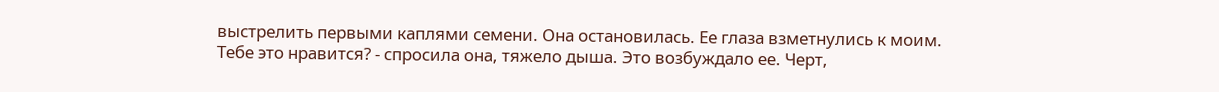выстрелить первыми каплями семени. Она остановилась. Ее глаза взметнулись к моим.
Тебе это нравится? - спросила она, тяжело дыша. Это возбуждало ее. Черт,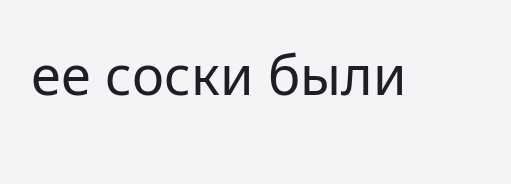ее соски были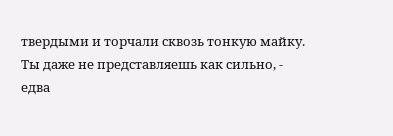твердыми и торчали сквозь тонкую майку.
Ты даже не представляешь как сильно, - едва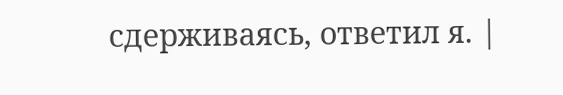сдерживаясь, ответил я. |